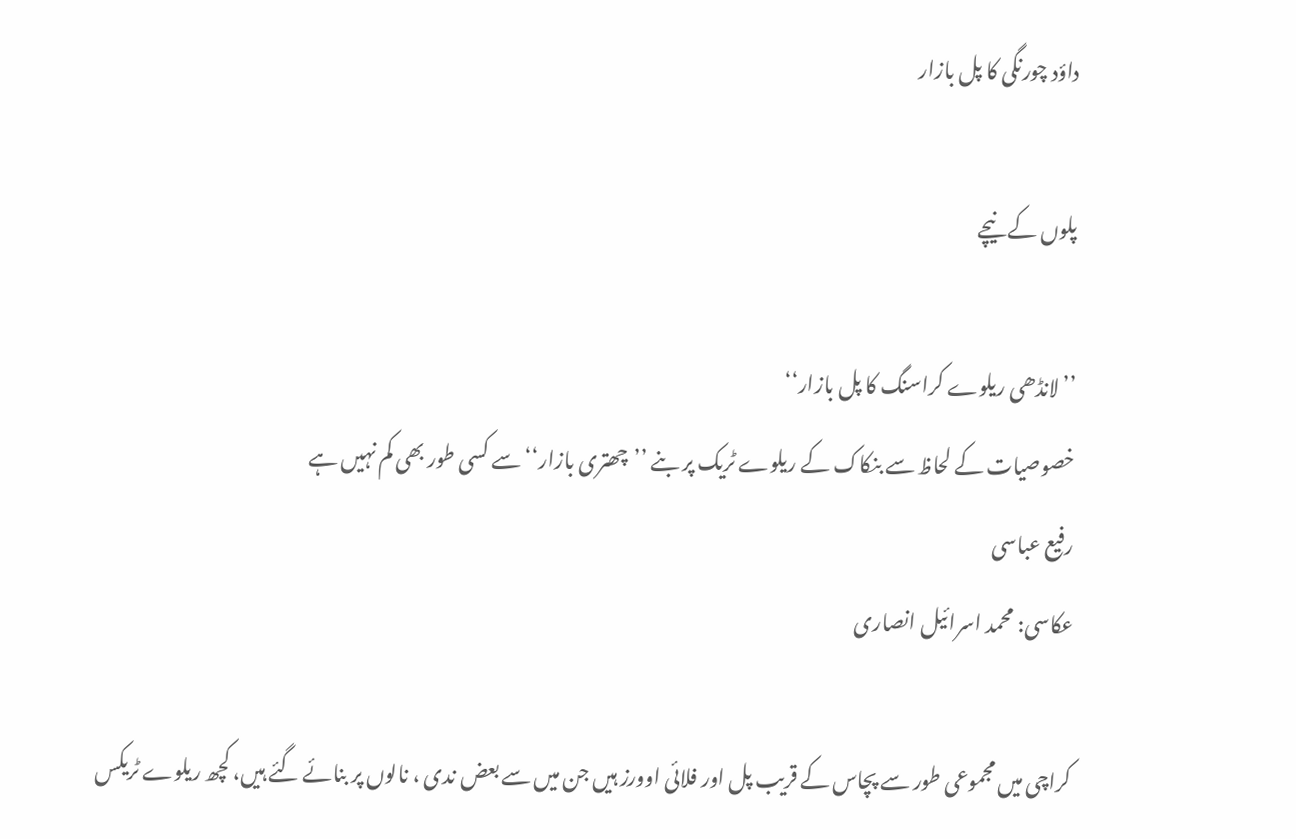داؤد چورنگی کا پل بازار

پلوں کے نیچے

’’لانڈھی ریلوے کراسنگ کا پل بازار‘‘
خصوصیات کے لحاظ سے بنکاک کے ریلوے ٹریک پر بنے ’’چھتری بازار‘‘ سے کسی طور بھی کم نہیں ہے
رفیع عباسی
عکاسی: محمد اسرائیل انصاری

کراچی میں مجموعی طور سے پچاس کے قریب پل اور فلائی اوورز ہیں جن میں سے بعض ندی ، نالوں پر بنائے گئے ہیں، کچھ ریلوے ٹریکس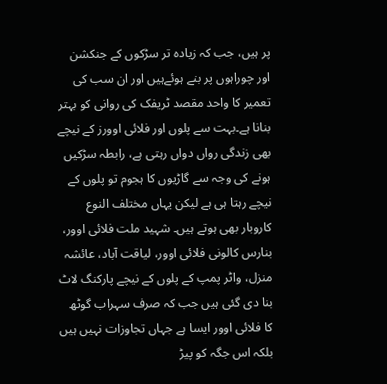پر ہیں، جب کہ زیادہ تر سڑکوں کے جنکشن اور چوراہوں پر بنے ہوئےہیں اور ان سب کی تعمیر کا واحد مقصد ٹریفک کی روانی کو بہتر بنانا ہے۔بہت سے پلوں اور فلائی اوورز کے نیچے بھی زندگی رواں دواں رہتی ہے، رابطہ سڑکیں ہونے کی وجہ سے گاڑیوں کا ہجوم تو پلوں کے نیچے رہتا ہی ہے لیکن یہاں مختلف النوع کاروبار بھی ہوتے ہیں۔ شہید ملت فلائی اوور، بنارس کالونی فلائی اوور، لیاقت آباد، عائشہ منزل، واٹر پمپ کے پلوں کے نیچے پارکنگ لاٹ بنا دی گئی ہیں جب کہ صرف سہراب گوٹھ کا فلائی اوور ایسا ہے جہاں تجاوزات نہیں ہیں بلکہ اس جگہ کو پیڑ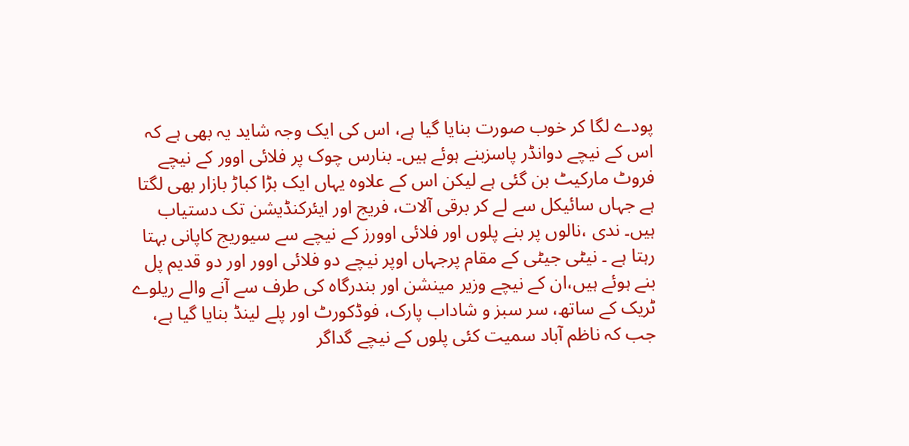پودے لگا کر خوب صورت بنایا گیا ہے، اس کی ایک وجہ شاید یہ بھی ہے کہ اس کے نیچے دوانڈر پاسزبنے ہوئے ہیں۔ بنارس چوک پر فلائی اوور کے نیچے فروٹ مارکیٹ بن گئی ہے لیکن اس کے علاوہ یہاں ایک بڑا کباڑ بازار بھی لگتا ہے جہاں سائیکل سے لے کر برقی آلات، فریج اور ایئرکنڈیشن تک دستیاب ہیں۔ ندی ،نالوں پر بنے پلوں اور فلائی اوورز کے نیچے سے سیوریج کاپانی بہتا رہتا ہے ۔ نیٹی جیٹی کے مقام پرجہاں اوپر نیچے دو فلائی اوور اور دو قدیم پل بنے ہوئے ہیں،ان کے نیچے وزیر مینشن اور بندرگاہ کی طرف سے آنے والے ریلوے ٹریک کے ساتھ، سر سبز و شاداب پارک، فوڈکورٹ اور پلے لینڈ بنایا گیا ہے، جب کہ ناظم آباد سمیت کئی پلوں کے نیچے گداگر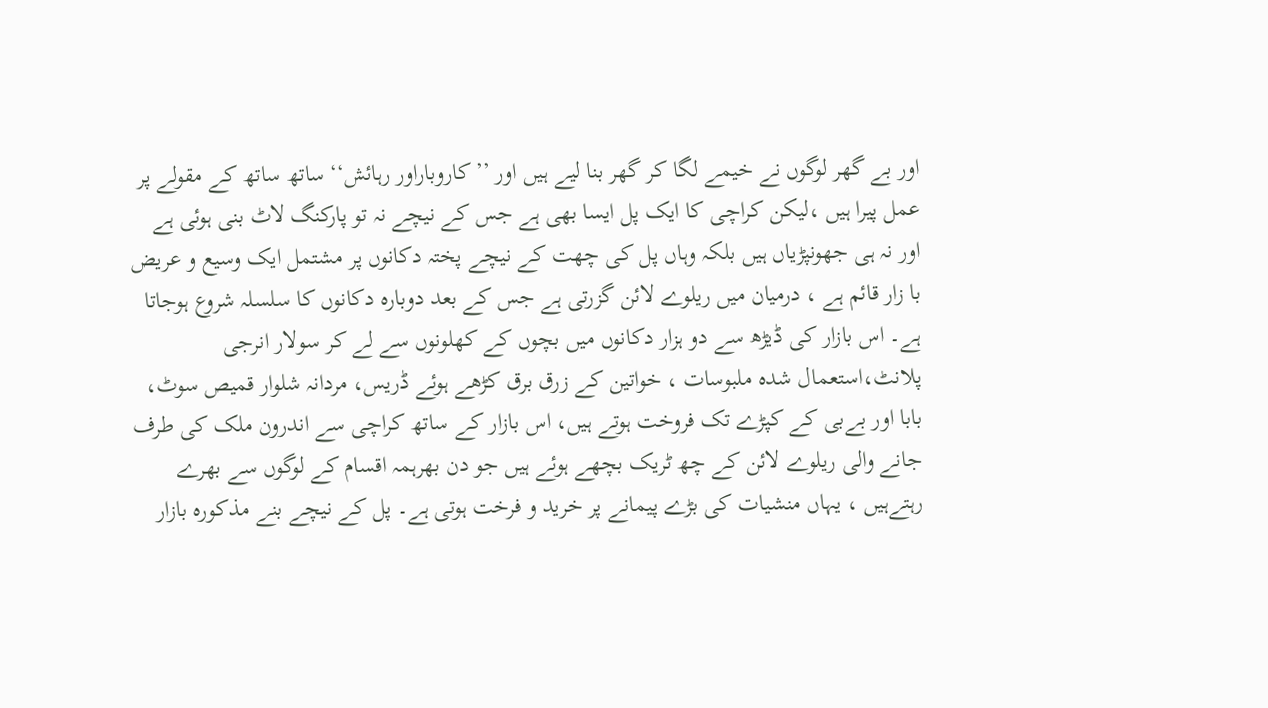اور بے گھر لوگوں نے خیمے لگا کر گھر بنا لیے ہیں اور ’’کاروباراور رہائش‘‘ ساتھ ساتھ کے مقولے پر عمل پیرا ہیں ،لیکن کراچی کا ایک پل ایسا بھی ہے جس کے نیچے نہ تو پارکنگ لاٹ بنی ہوئی ہے اور نہ ہی جھونپڑیاں ہیں بلکہ وہاں پل کی چھت کے نیچے پختہ دکانوں پر مشتمل ایک وسیع و عریض با زار قائم ہے ، درمیان میں ریلوے لائن گزرتی ہے جس کے بعد دوبارہ دکانوں کا سلسلہ شروع ہوجاتا ہے۔ اس بازار کی ڈیڑھ سے دو ہزار دکانوں میں بچوں کے کھلونوں سے لے کر سولار انرجی پلانٹ،استعمال شدہ ملبوسات ، خواتین کے زرق برق کڑھے ہوئے ڈریس، مردانہ شلوار قمیص سوٹ، بابا اور بےبی کے کپڑے تک فروخت ہوتے ہیں، اس بازار کے ساتھ کراچی سے اندرون ملک کی طرف جانے والی ریلوے لائن کے چھ ٹریک بچھے ہوئے ہیں جو دن بھرہمہ اقسام کے لوگوں سے بھرے رہتےہیں ، یہاں منشیات کی بڑے پیمانے پر خرید و فرخت ہوتی ہے۔ پل کے نیچے بنے مذکورہ بازار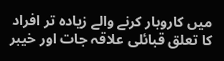میں کاروبار کرنے والے زیادہ تر افراد کا تعلق قبائلی علاقہ جات اور خیبر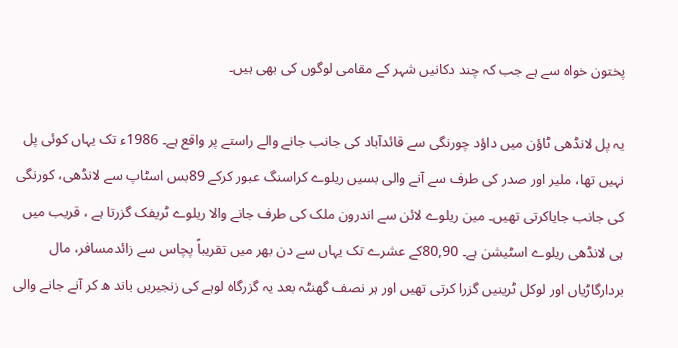پختون خواہ سے ہے جب کہ چند دکانیں شہر کے مقامی لوگوں کی بھی ہیں۔

یہ پل لانڈھی ٹاؤن میں داؤد چورنگی سے قائدآباد کی جانب جانے والے راستے پر واقع ہے۔ 1986ء تک یہاں کوئی پل نہیں تھا، ملیر اور صدر کی طرف سے آنے والی بسیں ریلوے کراسنگ عبور کرکے 89بس اسٹاپ سے لانڈھی، کورنگی کی جانب جایاکرتی تھیں۔ مین ریلوے لائن سے اندرون ملک کی طرف جانے والا ریلوے ٹریفک گزرتا ہے ، قریب میں ہی لانڈھی ریلوے اسٹیشن ہے۔ 80,90کے عشرے تک یہاں سے دن بھر میں تقریباً پچاس سے زائدمسافر، مال بردارگاڑیاں اور لوکل ٹرینیں گزرا کرتی تھیں اور ہر نصف گھنٹہ بعد یہ گزرگاہ لوہے کی زنجیریں باند ھ کر آنے جانے والی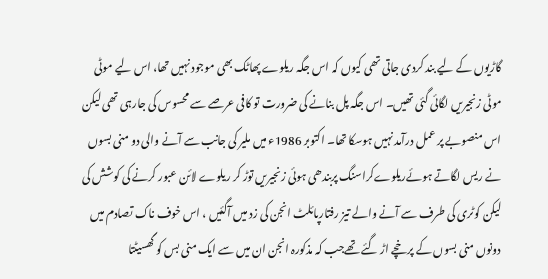گاڑیوں کے لیے بند کردی جاتی تھی کیوں کہ اس جگہ ریلوے پھاٹک بھی موجود نہیں تھا، اس لیے موٹی موٹی زنجیریں لگائی گئی تھیں۔ اس جگہ پل بنانے کی ضرورت تو کافی عرصے سے محسوس کی جارہی تھی لیکن اس منصوبے پر عمل درآمد نہیں ہوسکا تھا۔ اکتوبر 1986ء میں ملیر کی جانب سے آنے والی دو منی بسوں نے ریس لگاتے ہوئےریلوےکراسنگ پربندھی ہوئی زنجیریں توڑ کر ریلوے لائن عبور کرنے کی کوشش کی لیکن کوٹری کی طرف سے آنے والے تیز رفتارپائلٹ انجن کی زد میں آگئیں ، اس خوف ناک تصادم میں دونوں منی بسوں کے پرخچے اڑ گئے تھےجب کہ مذکورہ انجن ان میں سے ایک منی بس کو گھسیٹتا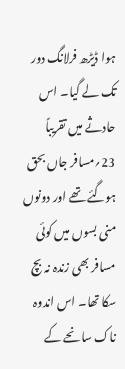ہوا ڈیڑھ فرلانگ دور تک لے گیا۔ اس حادثے میں تقریباً 23؍مسافر جاں بحق ہوگئے تھے اور دونوں منی بسوں میں کوئی مسافر بھی زندہ نہ بچ سکا تھا۔ اس اندوہ ناک سانحے کے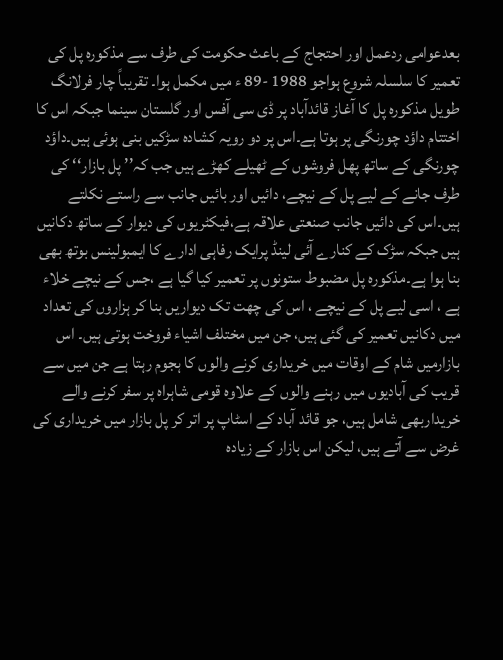بعدعوامی ردعمل اور احتجاج کے باعث حکومت کی طرف سے مذکورہ پل کی تعمیر کا سلسلہ شروع ہواجو 1988 -89 ء میں مکمل ہوا۔ تقریباً چار فرلانگ طویل مذکورہ پل کا آغاز قائدآباد پر ڈی سی آفس اور گلستان سینما جبکہ اس کا اختتام داؤد چورنگی پر ہوتا ہے۔اس پر دو رویہ کشادہ سڑکیں بنی ہوئی ہیں۔داؤد چورنگی کے ساتھ پھل فروشوں کے ٹھیلے کھڑے ہیں جب کہ’’ پل بازار‘‘ کی طرف جانے کے لیے پل کے نیچے، دائیں اور بائیں جانب سے راستے نکلتے ہیں۔اس کی دائیں جانب صنعتی علاقہ ہے،فیکٹریوں کی دیوار کے ساتھ دکانیں ہیں جبکہ سڑک کے کنارے آئی لینڈ پرایک رفاہی ادارے کا ایمبولینس بوتھ بھی بنا ہوا ہے۔مذکورہ پل مضبوط ستونوں پر تعمیر کیا گیا ہے ،جس کے نیچے خلاء ہے ، اسی لیے پل کے نیچے ، اس کی چھت تک دیواریں بنا کر ہزاروں کی تعداد میں دکانیں تعمیر کی گئی ہیں، جن میں مختلف اشیاء فروخت ہوتی ہیں۔ اس بازارمیں شام کے اوقات میں خریداری کرنے والوں کا ہجوم رہتا ہے جن میں سے قریب کی آبادیوں میں رہنے والوں کے علاوہ قومی شاہراہ پر سفر کرنے والے خریداربھی شامل ہیں، جو قائد آباد کے اسٹاپ پر اتر کر پل بازار میں خریداری کی غرض سے آتے ہیں، لیکن اس بازار کے زیادہ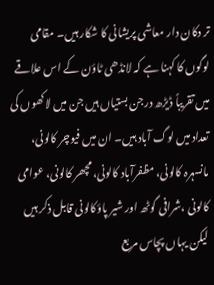تر دکان دار معاشی پریشانی کا شکار ہیں۔ مقامی لوگوں کا کہنا ہے کہ لانڈھی ٹاؤن کے اس علاقے میں تقریباً ڈیڑھ درجن بستیاں ہیں جن میں لاکھوں کی تعداد میں لوگ آباد ہیں۔ ان میں فیوچر کالونی، مانسہرہ کالونی، مظفرآباد کالونی، مچھر کالونی، عوامی کالونی ،شرافی گوٹھ اور شیر پاؤکالونی قابل ذکر ہیں لیکن یہاں پچاس مربع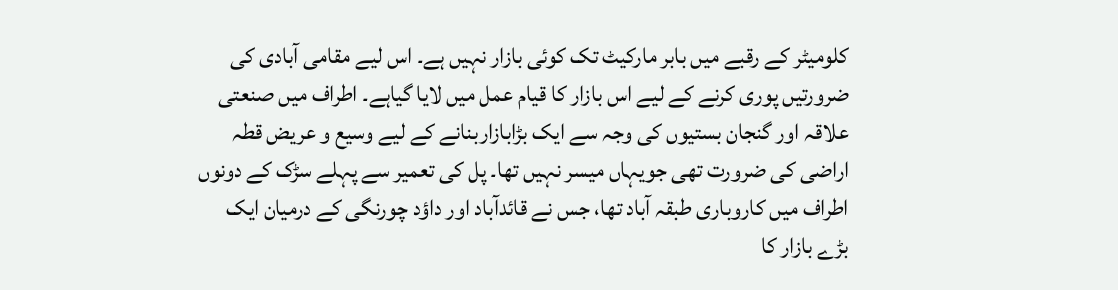کلومیٹر کے رقبے میں بابر مارکیٹ تک کوئی بازار نہیں ہے۔ اس لیے مقامی آبادی کی ضرورتیں پوری کرنے کے لیے اس بازار کا قیام عمل میں لایا گیاہے۔ اطراف میں صنعتی علاقہ اور گنجان بستیوں کی وجہ سے ایک بڑابازاربنانے کے لیے وسیع و عریض قطہ اراضی کی ضرورت تھی جویہاں میسر نہیں تھا۔ پل کی تعمیر سے پہلے سڑک کے دونوں اطراف میں کاروباری طبقہ آباد تھا، جس نے قائدآباد اور داؤد چورنگی کے درمیان ایک بڑے بازار کا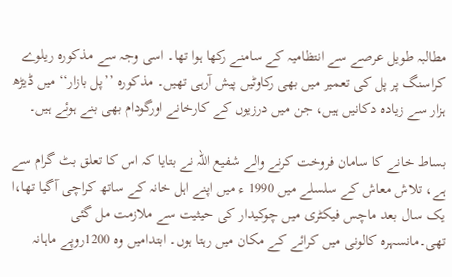مطالبہ طویل عرصے سے انتظامیہ کے سامنے رکھا ہوا تھا۔ اسی وجہ سے مذکورہ ریلوے کراسنگ پر پل کی تعمیر میں بھی رکاوٹیں پیش آرہی تھیں۔ مذکورہ ’’پل بازار‘‘ میں ڈیڑھ ہزار سے زیادہ دکانیں ہیں، جن میں درزیوں کے کارخانے اورگودام بھی بنے ہوئے ہیں۔

بساط خانے کا سامان فروخت کرنے والے شفیع اللہ نے بتایا کہ اس کا تعلق بٹ گرام سے ہے، تلاش معاش کے سلسلے میں 1990 ء میں اپنے اہل خانہ کے ساتھ کراچی آگیا تھا،ا یک سال بعد ماچس فیکٹری میں چوکیدار کی حیثیت سے ملازمت مل گئی تھی۔مانسہرہ کالونی میں کرائے کے مکان میں رہتا ہوں۔ ابتدامیں وہ 1200روپے ماہانہ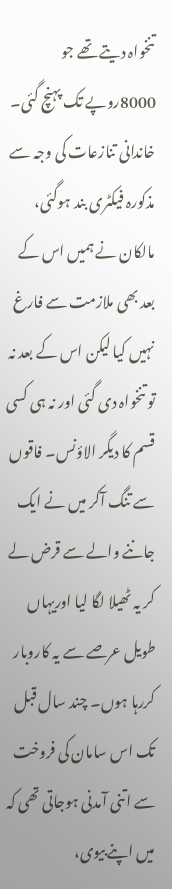تنخواہ دیتے تھے جو 8000روپے تک پہنچ گئی۔ خاندانی تنازعات کی وجہ سے مذکورہ فیکٹری بند ہوگئی، مالکان نے ہمیں اس کے بعد بھی ملازمت سے فارغ نہیں کیا لیکن اس کے بعد نہ تو تنخواہ دی گئی اور نہ ہی کسی قسم کا دیگر الاؤنس۔ فاقوں سے تنگ آکر میں نے ایک جاننے والے سے قرض لے کر یہ ٹھیلا لگا لیا اوریہاں طویل عرصے سے یہ کاروبار کررہا ہوں۔ چند سال قبل تک اس سامان کی فروخت سے اتنی آمدنی ہوجاتی تھی کہ میں اپنےبیوی،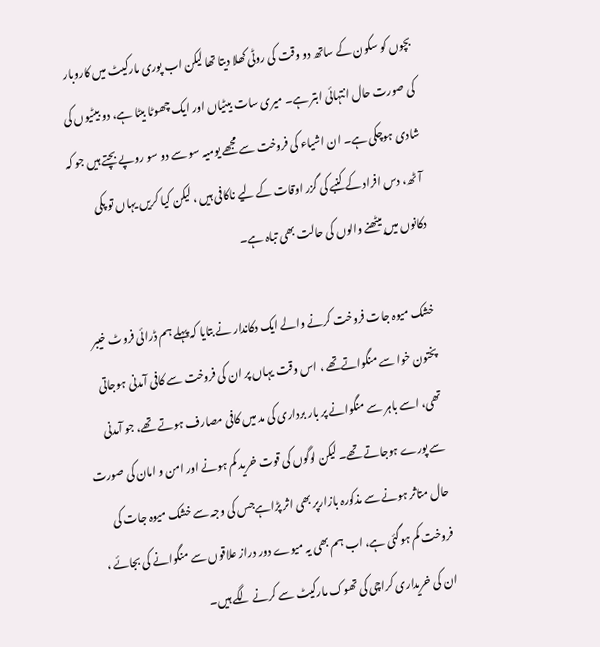بچوں کو سکون کے ساتھ دو وقت کی روٹی کھلا دیتا تھا لیکن اب پوری مارکیٹ میں کاروبار کی صورت حال انتہائی ابتر ہے۔ میری سات بیٹیاں اور ایک چھوٹا بیٹا ہے، دو بیٹیوں کی شادی ہوچکی ہے۔ ان اشیاء کی فروخت سے مجھے یومیہ سو سے دو سو روپے بچتے ہیں جو کہ آٹھ، دس افراد کے کنبے کی گزر اوقات کے لیے ناکافی ہیں ، لیکن کیا کریں یہاں تو پکی دکانوں میں بیٹھنے والوں کی حالت بھی تباہ ہے۔

خشک میوہ جات فروخت کرنے والے ایک دکاندار نے بتایا کہ پہلے ہم ڈرائی فروٹ خیبر پختون خوا سے منگواتےتھے ، اس وقت یہاں پر ان کی فروخت سے کافی آمدنی ہوجاتی تھی، اسے باہر سے منگوانے پر بار برداری کی مد میں کافی مصارف ہوتے تھے، جو آمدنی سے پورے ہوجاتے تھے۔ لیکن لوگوں کی قوت خرید کم ہونے اور امن و امان کی صورت حال متاثر ہونے سے مذکورہ بازارپر بھی اثر پڑاہےجس کی وجہ سے خشک میوہ جات کی فروخت کم ہوگئی ہے، اب ہم بھی یہ میوے دور دراز علاقوں سے منگوانے کی بجائے ، ان کی خریداری کراچی کی تھوک مارکیٹ سے کرنے لگے ہیں۔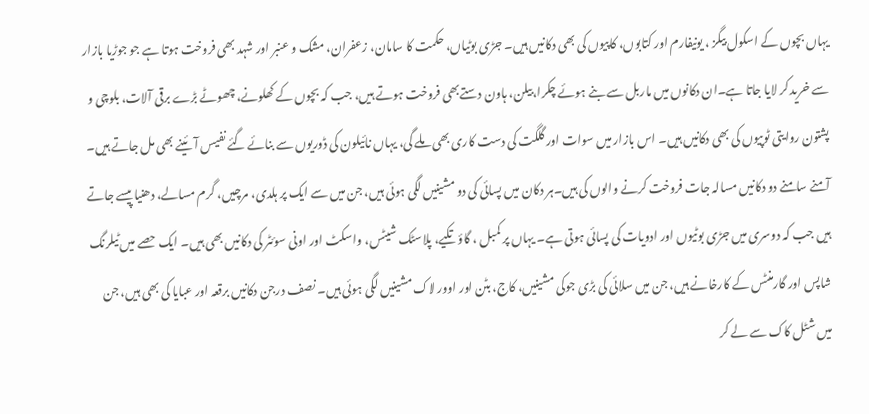یہاں بچوں کے اسکول بیگز ، یونیفارم اور کتابوں، کاپیوں کی بھی دکانیں ہیں۔ جڑی بوٹیاں، حکمت کا سامان، زعفران، مشک و عنبر اور شہد بھی فروخت ہوتا ہے جو جوڑیا بازار سے خرید کر لایا جاتا ہے۔ان دکانوں میں ماربل سے بنے ہوئے چکرا،بیلن، ہاون دستےبھی فروخت ہوتے ہیں، جب کہ بچوں کے کھلونے، چھوٹے بڑے برقی آلات، بلوچی و پشتون روایتی ٹوپیوں کی بھی دکانیں ہیں۔ اس بازار میں سوات اور گلگت کی دست کاری بھی ملے گی، یہاں نائیلون کی ڈوریوں سے بنائے گئے نفیس آئینے بھی مل جاتے ہیں۔ آمنے سامنے دو دکانیں مسالہ جات فروخت کرنے والوں کی ہیں۔ہر دکان میں پسائی کی دو مشینیں لگی ہوئی ہیں، جن میں سے ایک پر ہلدی، مرچیں، گرم مسالے، دھنیا پیسے جاتے ہیں جب کہ دوسری میں جڑی بوٹیوں اور ادویات کی پسائی ہوتی ہے۔ یہاں پر کمبل ، گاؤ تکیے، پلاسٹک شیٹس، واسکٹ اور اونی سوئٹر کی دکانیں بھی ہیں۔ ایک حصے میں ٹیلرنگ شاپس اور گارمنٹس کے کارخانے ہیں، جن میں سلائی کی بڑی جوکی مشینیں، کاج، بٹن اور اوور لاک مشینیں لگی ہوئی ہیں۔ نصف درجن دکانیں برقعہ اور عبایا کی بھی ہیں، جن میں شٹل کاک سے لے کر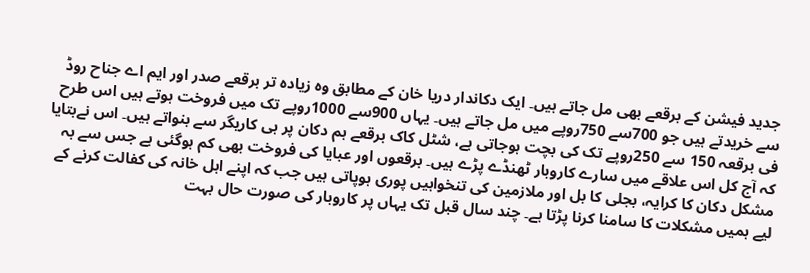جدید فیشن کے برقعے بھی مل جاتے ہیں۔ ایک دکاندار دریا خان کے مطابق وہ زیادہ تر برقعے صدر اور ایم اے جناح روڈ سے خریدتے ہیں جو 700سے 750روپے میں مل جاتے ہیں۔ یہاں 900سے 1000روپے تک میں فروخت ہوتے ہیں اس طرح فی برقعہ 150 سے 250روپے تک کی بچت ہوجاتی ہے، شٹل کاک برقعے ہم دکان پر ہی کاریگر سے بنواتے ہیں۔ اس نےبتایا کہ آج کل اس علاقے میں سارے کاروبار ٹھنڈے پڑے ہیں۔ برقعوں اور عبایا کی فروخت بھی کم ہوگئی ہے جس سے بہ مشکل دکان کا کرایہ، بجلی کا بل اور ملازمین کی تنخواہیں پوری ہوپاتی ہیں جب کہ اپنے اہل خانہ کی کفالت کرنے کے لیے ہمیں مشکلات کا سامنا کرنا پڑتا ہے۔ چند سال قبل تک یہاں پر کاروبار کی صورت حال بہت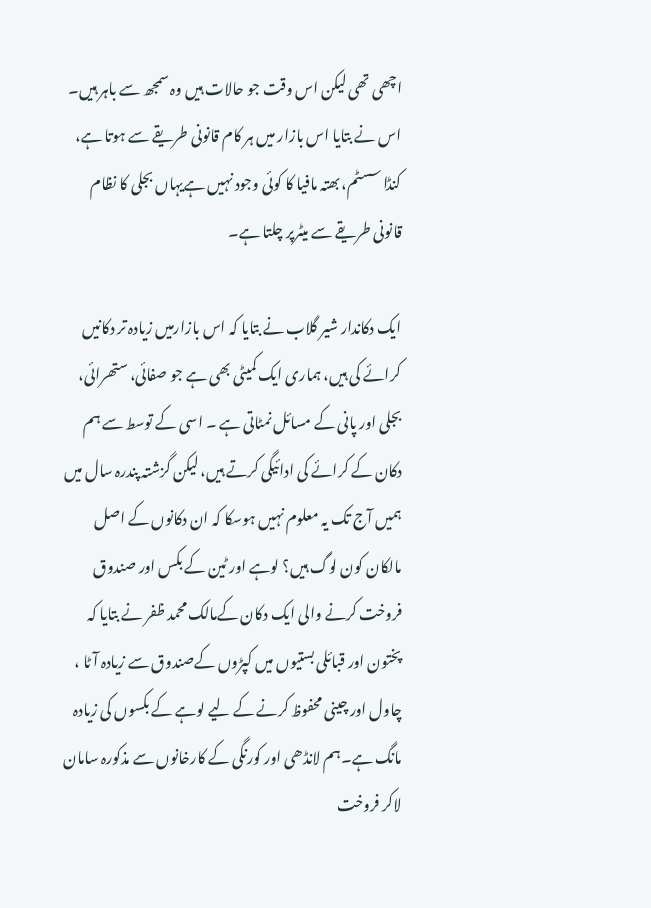اچھی تھی لیکن اس وقت جو حالات ہیں وہ سمجھ سے باہر ہیں۔ اس نے بتایا اس بازار میں ہر کام قانونی طریقے سے ہوتا ہے، کنڈا سسٹم، بھتہ مافیا کا کوئی وجود نہیں ہےیہاں بجلی کا نظام قانونی طریقے سے میٹرپر چلتا ہے۔

ایک دکاندار شیر گلاب نے بتایا کہ اس بازارمیں زیادہ تر دکانیں کرائے کی ہیں، ہماری ایک کمیٹی بھی ہے جو صفائی، ستھرائی، بجلی اور پانی کے مسائل نمٹاتی ہے ۔ اسی کے توسط سے ہم دکان کے کرائے کی ادائیگی کرتے ہیں، لیکن گزشتہ پندرہ سال میں ہمیں آج تک یہ معلوم نہیں ہوسکا کہ ان دکانوں کے اصل مالکان کون لوگ ہیں؟ لوہے اور ٹین کے بکس اور صندوق فروخت کرنے والی ایک دکان کےمالک محمد ظفر نے بتایا کہ پختون اور قبائلی بستیوں میں کپڑوں کےصندوق سے زیادہ آٹا ، چاول اور چینی محفوظ کرنے کے لیے لوہے کے بکسوں کی زیادہ مانگ ہے۔ہم لانڈھی اور کورنگی کے کارخانوں سے مذکورہ سامان لاکر فروخت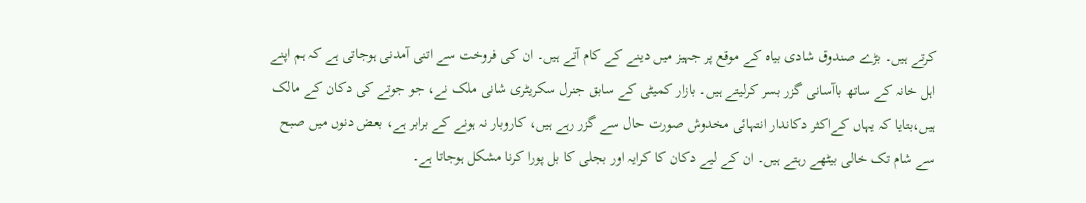کرتے ہیں۔ بڑے صندوق شادی بیاہ کے موقع پر جہیز میں دینے کے کام آتے ہیں۔ ان کی فروخت سے اتنی آمدنی ہوجاتی ہے کہ ہم اپنے اہل خانہ کے ساتھ باآسانی گزر بسر کرلیتے ہیں۔ بازار کمیٹی کے سابق جنرل سکریٹری شانی ملک نے، جو جوتے کی دکان کے مالک ہیں،بتایا کہ یہاں کےاکثر دکاندار انتہائی مخدوش صورت حال سے گزر رہے ہیں، کاروبار نہ ہونے کے برابر ہے، بعض دنوں میں صبح سے شام تک خالی بیٹھے رہتے ہیں۔ ان کے لیے دکان کا کرایہ اور بجلی کا بل پورا کرنا مشکل ہوجاتا ہے۔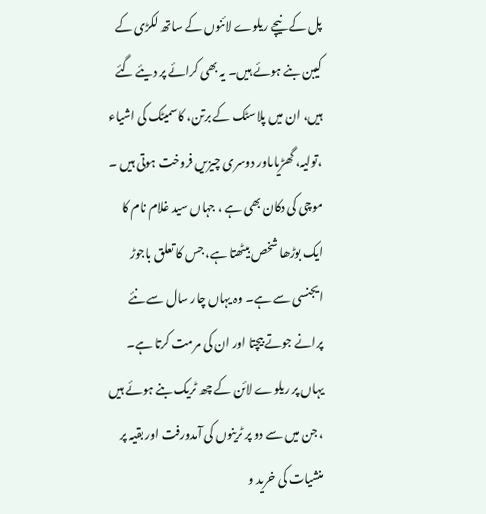پل کے نیچے ریلوے لائنوں کے ساتھ لکڑی کے کیبن بنے ہوئے ہیں۔ یہ بھی کرائے پر دیئے گئے ہیں، ان میں پلاسٹک کے برتن، کاسمیٹک کی اشیاء ،تولیہ، گھڑیاںاور دوسری چیزیں فروخت ہوتی ہیں ۔ موچی کی دکان بھی ہے ، جہاں سید غلام نام کا ایک بوڑھا شخص بیٹھتا ہے، جس کا تعلق باجوڑ ایجنسی سے ہے۔ وہ یہاں چار سال سے نئے پرانے جوتے بیچتا اور ان کی مرمت کرتا ہے۔ یہاں پر ریلوے لائن کے چھ ٹریک بنے ہوئے ہیں ، جن میں سے دو پر ٹرینوں کی آمدورفت اور بقیہ پر منشیات کی خرید و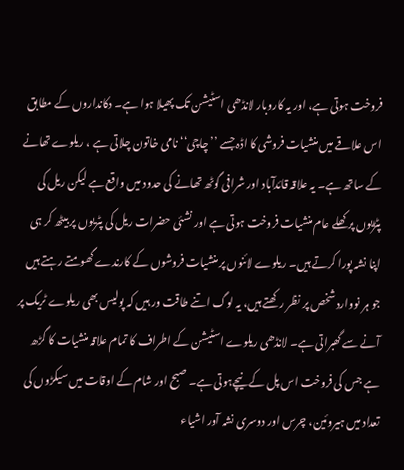فروخت ہوتی ہے، اور یہ کاروبار لانڈھی اسٹیشن تک پھیلا ہوا ہے۔ دکانداروں کے مطابق اس علاقے میں منشیات فروشی کا اڈہ جسے ’’چاچی‘‘ نامی خاتون چلاتی ہے ، ریلوے تھانے کے ساتھ ہے۔ یہ علاقہ قائدآباد اور شرافی گوٹھ تھانے کی حدود میں واقع ہے لیکن ریل کی پٹڑیوں پر کھلے عام منشیات فروخت ہوتی ہے اور نشئی حضرات ریل کی پٹریوں پر بیٹھ کر ہی اپنا نشہ پورا کرتے ہیں۔ ریلوے لائنوں پر منشیات فروشوں کے کارندے گھومتے رہتے ہیں جو ہر نووارد شخص پر نظر رکھتے ہیں، یہ لوگ اتنے طاقت ور ہیں کہ پولیس بھی ریلوے ٹریک پر آنے سے گھبراتی ہے۔ لانڈھی ریلوے اسٹیشن کے اطراف کا تمام علاقہ منشیات کا گڑھ ہے جس کی فروخت اس پل کے نیچےہوتی ہے۔ صبح اور شام کے اوقات میں سیکڑوں کی تعداد میں ہیروئین، چرس اور دوسری نشہ آور اشیاء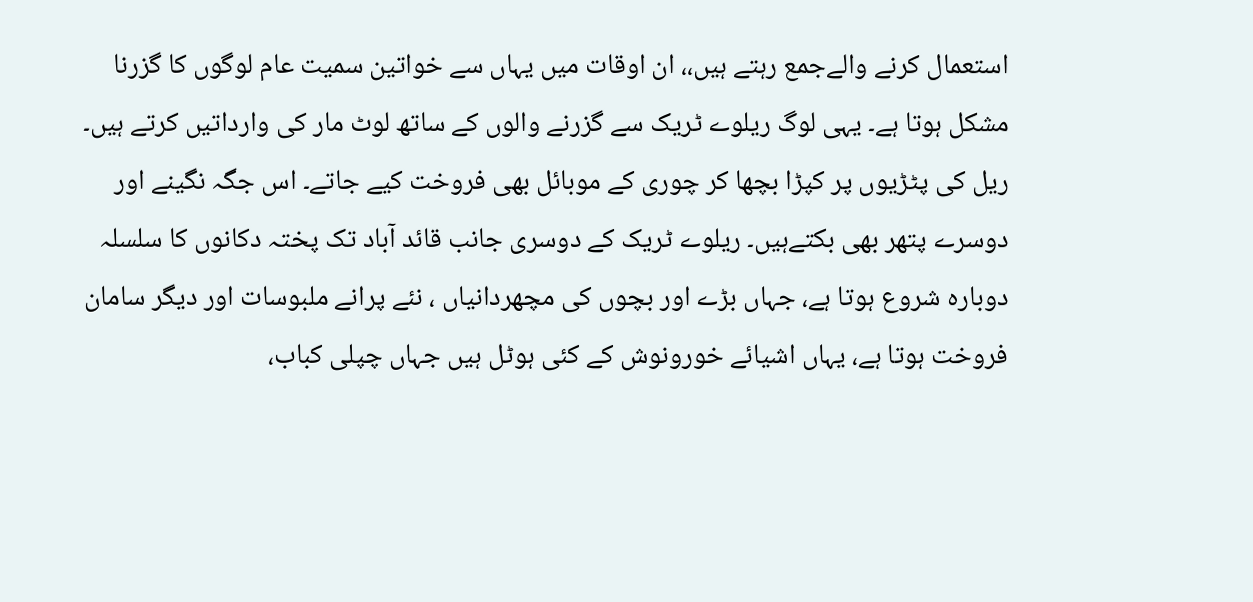استعمال کرنے والےجمع رہتے ہیں،، ان اوقات میں یہاں سے خواتین سمیت عام لوگوں کا گزرنا مشکل ہوتا ہے۔ یہی لوگ ریلوے ٹریک سے گزرنے والوں کے ساتھ لوٹ مار کی وارداتیں کرتے ہیں۔ ریل کی پٹڑیوں پر کپڑا بچھا کر چوری کے موبائل بھی فروخت کیے جاتے۔ اس جگہ نگینے اور دوسرے پتھر بھی بکتےہیں۔ ریلوے ٹریک کے دوسری جانب قائد آباد تک پختہ دکانوں کا سلسلہ دوبارہ شروع ہوتا ہے، جہاں بڑے اور بچوں کی مچھردانیاں ، نئے پرانے ملبوسات اور دیگر سامان فروخت ہوتا ہے، یہاں اشیائے خورونوش کے کئی ہوٹل ہیں جہاں چپلی کباب،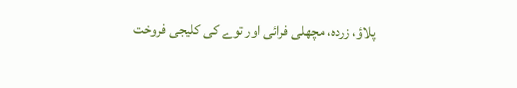پلاؤ، زردہ، مچھلی فرائی اور توے کی کلیجی فروخت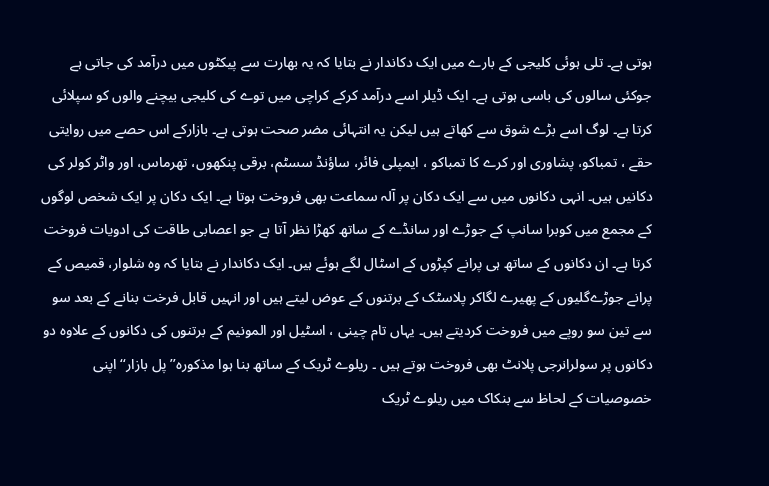ہوتی ہے۔ تلی ہوئی کلیجی کے بارے میں ایک دکاندار نے بتایا کہ یہ بھارت سے پیکٹوں میں درآمد کی جاتی ہے جوکئی سالوں کی باسی ہوتی ہے۔ ایک ڈیلر اسے درآمد کرکے کراچی میں توے کی کلیجی بیچنے والوں کو سپلائی کرتا ہے۔ لوگ اسے بڑے شوق سے کھاتے ہیں لیکن یہ انتہائی مضر صحت ہوتی ہے۔ بازارکے اس حصے میں روایتی حقے ، تمباکو، پشاوری اور کرے کا تمباکو ، ایمپلی فائر، ساؤنڈ سسٹم، برقی پنکھوں، تھرماس، اور واٹر کولر کی دکانیں ہیں۔ انہی دکانوں میں سے ایک دکان پر آلہ سماعت بھی فروخت ہوتا ہے۔ ایک دکان پر ایک شخص لوگوں کے مجمع میں کوبرا سانپ کے جوڑے اور سانڈے کے ساتھ کھڑا نظر آتا ہے جو اعصابی طاقت کی ادویات فروخت کرتا ہے۔ ان دکانوں کے ساتھ ہی پرانے کپڑوں کے اسٹال لگے ہوئے ہیں۔ ایک دکاندار نے بتایا کہ وہ شلوار، قمیص کے پرانے جوڑےگلیوں کے پھیرے لگاکر پلاسٹک کے برتنوں کے عوض لیتے ہیں اور انہیں قابل فرخت بنانے کے بعد سو سے تین سو روپے میں فروخت کردیتے ہیں۔ یہاں تام چینی ، اسٹیل اور المونیم کے برتنوں کی دکانوں کے علاوہ دو دکانوں پر سولرانرجی پلانٹ بھی فروخت ہوتے ہیں ۔ ریلوے ٹریک کے ساتھ بنا ہوا مذکورہ’’ پل بازار‘‘ اپنی خصوصیات کے لحاظ سے بنکاک میں ریلوے ٹریک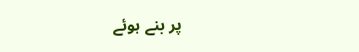پر بنے ہوئے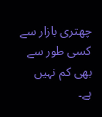چھتری بازار سے کسی طور سے بھی کم نہیں ہے۔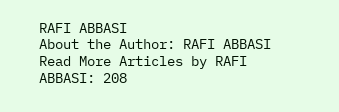RAFI ABBASI
About the Author: RAFI ABBASI Read More Articles by RAFI ABBASI: 208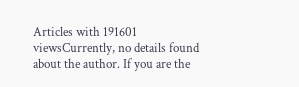Articles with 191601 viewsCurrently, no details found about the author. If you are the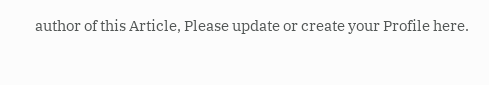author of this Article, Please update or create your Profile here.